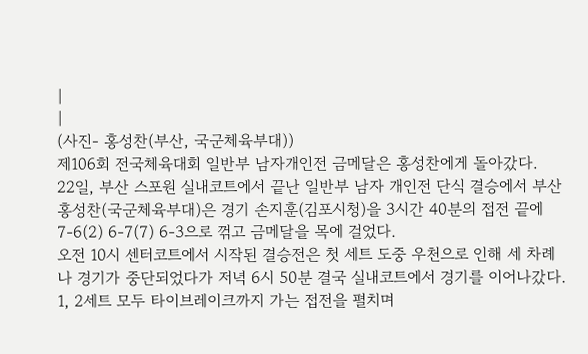|
|
(사진- 홍성찬(부산, 국군체육부대))
제106회 전국체육대회 일반부 남자개인전 금메달은 홍성찬에게 돌아갔다.
22일, 부산 스포원 실내코트에서 끝난 일반부 남자 개인전 단식 결승에서 부산 홍성찬(국군체육부대)은 경기 손지훈(김포시청)을 3시간 40분의 접전 끝에 7-6(2) 6-7(7) 6-3으로 꺾고 금메달을 목에 걸었다.
오전 10시 센터코트에서 시작된 결승전은 첫 세트 도중 우천으로 인해 세 차례나 경기가 중단되었다가 저녁 6시 50분 결국 실내코트에서 경기를 이어나갔다.
1, 2세트 모두 타이브레이크까지 가는 접전을 펼치며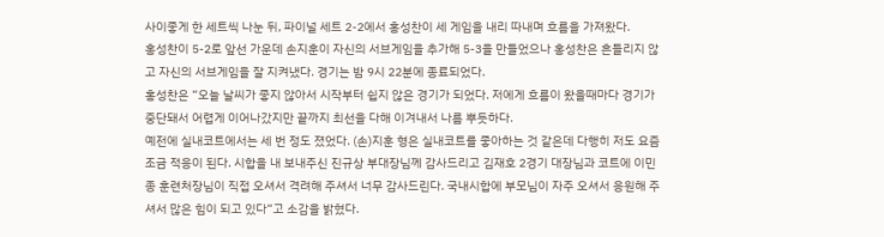사이좋게 한 세트씩 나눈 뒤, 파이널 세트 2-2에서 홍성찬이 세 게임을 내리 따내며 흐름을 가져왔다.
홍성찬이 5-2로 앞선 가운데 손지훈이 자신의 서브게임을 추가해 5-3을 만들었으나 홍성찬은 흔들리지 않고 자신의 서브게임을 잘 지켜냈다. 경기는 밤 9시 22분에 종료되었다.
홍성찬은 “오늘 날씨가 좋지 않아서 시작부터 쉽지 않은 경기가 되었다. 저에게 흐름이 왔을때마다 경기가 중단돼서 어렵게 이어나갔지만 끝까지 최선을 다해 이겨내서 나름 뿌듯하다.
예전에 실내코트에서는 세 번 정도 졌었다. (손)지훈 형은 실내코트를 좋아하는 것 같은데 다행히 저도 요즘 조금 적응이 된다. 시합을 내 보내주신 진규상 부대장님께 감사드리고 김재호 2경기 대장님과 코트에 이민종 훈련처장님이 직접 오셔서 격려해 주셔서 너무 감사드린다. 국내시합에 부모님이 자주 오셔서 응원해 주셔서 많은 힘이 되고 있다“고 소감을 밝혔다.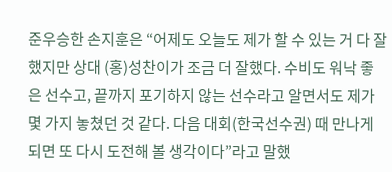준우승한 손지훈은 “어제도 오늘도 제가 할 수 있는 거 다 잘 했지만 상대 (홍)성찬이가 조금 더 잘했다. 수비도 워낙 좋은 선수고, 끝까지 포기하지 않는 선수라고 알면서도 제가 몇 가지 놓쳤던 것 같다. 다음 대회(한국선수권) 때 만나게 되면 또 다시 도전해 볼 생각이다”라고 말했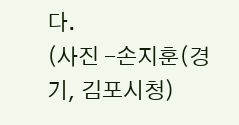다.
(사진 -손지훈(경기, 김포시청)